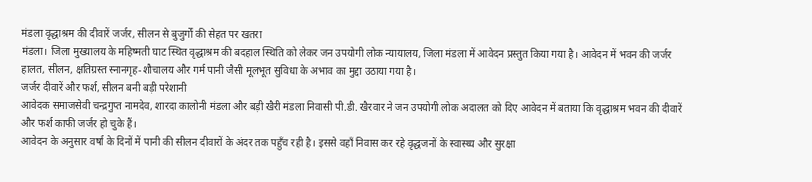मंडला वृद्धाश्रम की दीवारें जर्जर, सीलन से बुजुर्गों की सेहत पर खतरा
मंडला। जिला मुख्यालय के महिष्मती घाट स्थित वृद्धाश्रम की बदहाल स्थिति को लेकर जन उपयोगी लोक न्यायालय, जिला मंडला में आवेदन प्रस्तुत किया गया है। आवेदन में भवन की जर्जर हालत, सीलन, क्षतिग्रस्त स्नानगृह-शौचालय और गर्म पानी जैसी मूलभूत सुविधा के अभाव का मुद्दा उठाया गया है।
जर्जर दीवारें और फर्श, सीलन बनी बड़ी परेशानी
आवेदक समाजसेवी चन्द्रगुप्त नामदेव, शारदा कालोनी मंडला और बड़ी खैरी मंडला निवासी पी.डी. खैरवार ने जन उपयोगी लोक अदालत को दिए आवेदन में बताया कि वृद्धाश्रम भवन की दीवारें और फर्श काफी जर्जर हो चुके हैं।
आवेदन के अनुसार वर्षा के दिनों में पानी की सीलन दीवारों के अंदर तक पहुँच रही है। इससे वहाँ निवास कर रहे वृद्धजनों के स्वास्थ्य और सुरक्षा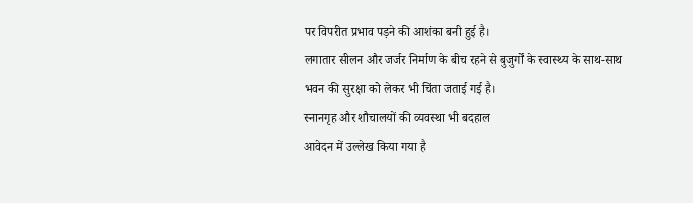पर विपरीत प्रभाव पड़ने की आशंका बनी हुई है।
लगातार सीलन और जर्जर निर्माण के बीच रहने से बुजुर्गों के स्वास्थ्य के साथ-साथ भवन की सुरक्षा को लेकर भी चिंता जताई गई है।
स्नानगृह और शौचालयों की व्यवस्था भी बदहाल
आवेदन में उल्लेख किया गया है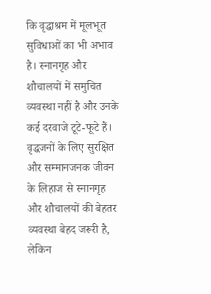कि वृद्धाश्रम में मूलभूत सुविधाओं का भी अभाव है। स्नानगृह और शौचालयों में समुचित व्यवस्था नहीं है और उनके कई दरवाजे टूटे-फूटे हैं।
वृद्धजनों के लिए सुरक्षित और सम्मानजनक जीवन के लिहाज से स्नानगृह और शौचालयों की बेहतर व्यवस्था बेहद जरूरी है, लेकिन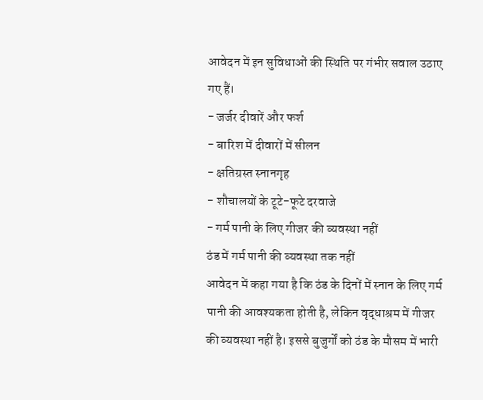आवेदन में इन सुविधाओं की स्थिति पर गंभीर सवाल उठाए गए हैं।
- जर्जर दीवारें और फर्श
- बारिश में दीवारों में सीलन
- क्षतिग्रस्त स्नानगृह
- शौचालयों के टूटे-फूटे दरवाजे
- गर्म पानी के लिए गीजर की व्यवस्था नहीं
ठंड में गर्म पानी की व्यवस्था तक नहीं
आवेदन में कहा गया है कि ठंड के दिनों में स्नान के लिए गर्म पानी की आवश्यकता होती है, लेकिन वृद्धाश्रम में गीजर की व्यवस्था नहीं है। इससे बुजुर्गों को ठंड के मौसम में भारी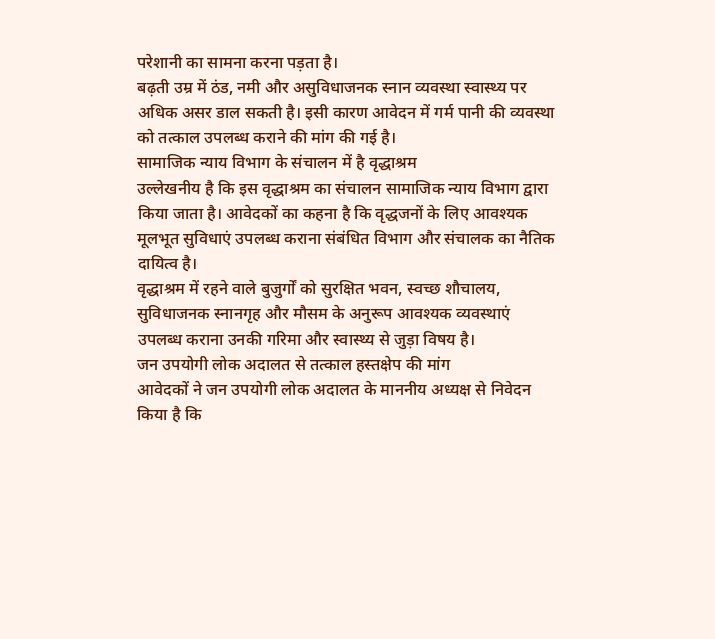परेशानी का सामना करना पड़ता है।
बढ़ती उम्र में ठंड, नमी और असुविधाजनक स्नान व्यवस्था स्वास्थ्य पर अधिक असर डाल सकती है। इसी कारण आवेदन में गर्म पानी की व्यवस्था को तत्काल उपलब्ध कराने की मांग की गई है।
सामाजिक न्याय विभाग के संचालन में है वृद्धाश्रम
उल्लेखनीय है कि इस वृद्धाश्रम का संचालन सामाजिक न्याय विभाग द्वारा किया जाता है। आवेदकों का कहना है कि वृद्धजनों के लिए आवश्यक मूलभूत सुविधाएं उपलब्ध कराना संबंधित विभाग और संचालक का नैतिक दायित्व है।
वृद्धाश्रम में रहने वाले बुजुर्गों को सुरक्षित भवन, स्वच्छ शौचालय, सुविधाजनक स्नानगृह और मौसम के अनुरूप आवश्यक व्यवस्थाएं उपलब्ध कराना उनकी गरिमा और स्वास्थ्य से जुड़ा विषय है।
जन उपयोगी लोक अदालत से तत्काल हस्तक्षेप की मांग
आवेदकों ने जन उपयोगी लोक अदालत के माननीय अध्यक्ष से निवेदन किया है कि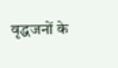वृद्धजनों के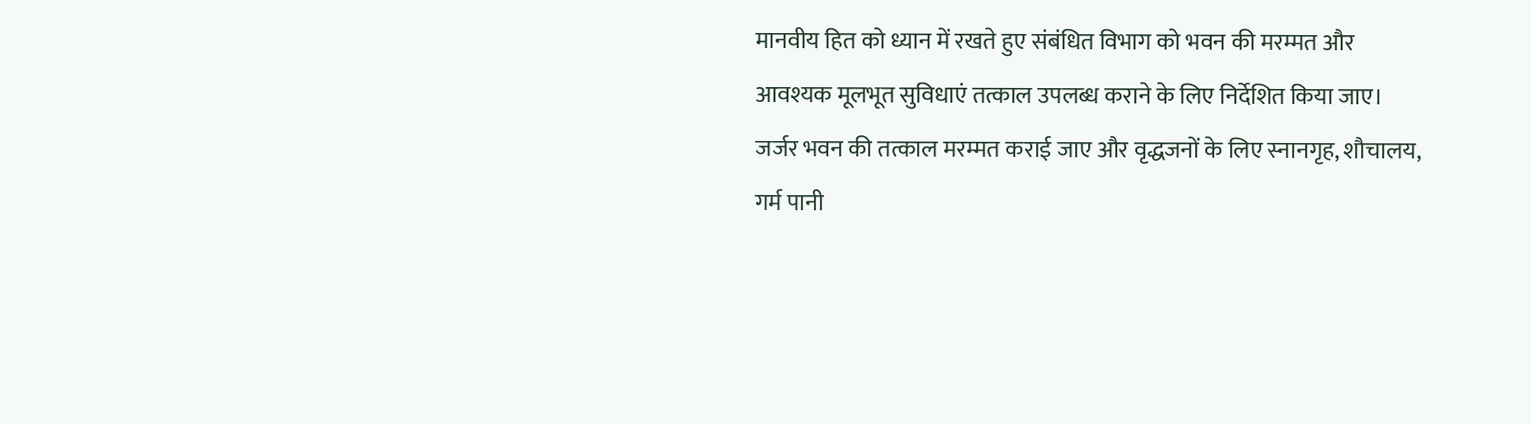मानवीय हित को ध्यान में रखते हुए संबंधित विभाग को भवन की मरम्मत और आवश्यक मूलभूत सुविधाएं तत्काल उपलब्ध कराने के लिए निर्देशित किया जाए।
जर्जर भवन की तत्काल मरम्मत कराई जाए और वृद्धजनों के लिए स्नानगृह, शौचालय, गर्म पानी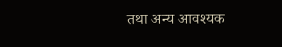तथा अन्य आवश्यक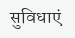सुविधाएं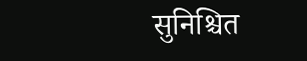सुनिश्चित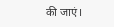की जाएं।